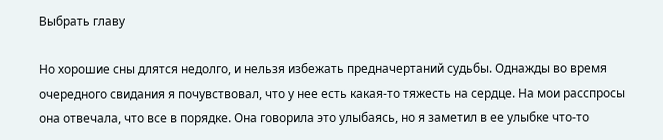Выбрать главу

Но хорошие сны длятся недолго, и нельзя избежать предначертаний судьбы. Однажды во время очередного свидания я почувствовал, что у нее есть какая-то тяжесть на сердце. На мои расспросы она отвечала, что все в порядке. Она говорила это улыбаясь, но я заметил в ее улыбке что-то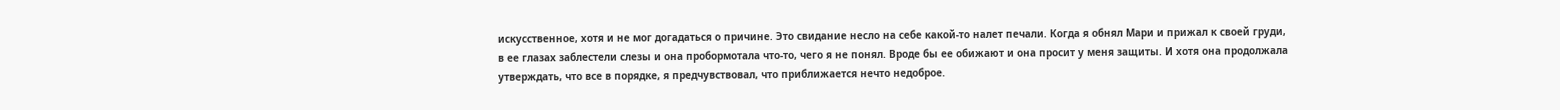искусственное, хотя и не мог догадаться о причине. Это свидание несло на себе какой-то налет печали. Когда я обнял Мари и прижал к своей груди, в ее глазах заблестели слезы и она пробормотала что-то, чего я не понял. Вроде бы ее обижают и она просит у меня защиты. И хотя она продолжала утверждать, что все в порядке, я предчувствовал, что приближается нечто недоброе.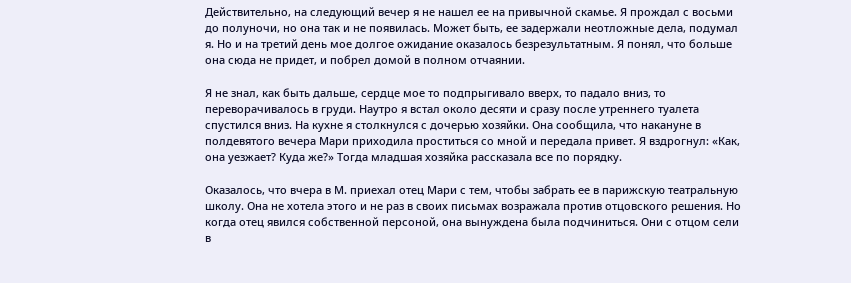Действительно, на следующий вечер я не нашел ее на привычной скамье. Я прождал с восьми до полуночи, но она так и не появилась. Может быть, ее задержали неотложные дела, подумал я. Но и на третий день мое долгое ожидание оказалось безрезультатным. Я понял, что больше она сюда не придет, и побрел домой в полном отчаянии.

Я не знал, как быть дальше, сердце мое то подпрыгивало вверх, то падало вниз, то переворачивалось в груди. Наутро я встал около десяти и сразу после утреннего туалета спустился вниз. На кухне я столкнулся с дочерью хозяйки. Она сообщила, что накануне в полдевятого вечера Мари приходила проститься со мной и передала привет. Я вздрогнул: «Как, она уезжает? Куда же?» Тогда младшая хозяйка рассказала все по порядку.

Оказалось, что вчера в М. приехал отец Мари с тем, чтобы забрать ее в парижскую театральную школу. Она не хотела этого и не раз в своих письмах возражала против отцовского решения. Но когда отец явился собственной персоной, она вынуждена была подчиниться. Они с отцом сели в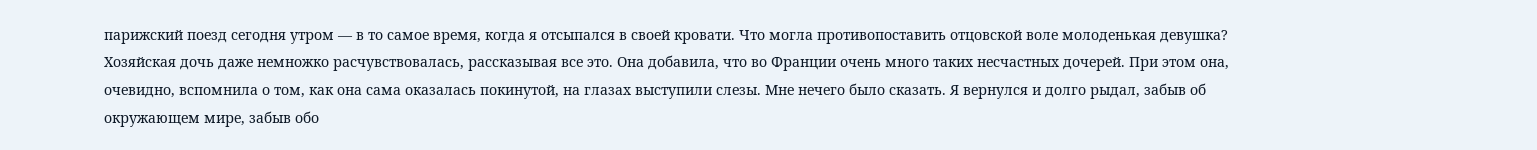парижский поезд сегодня утром — в то самое время, когда я отсыпался в своей кровати. Что могла противопоставить отцовской воле молоденькая девушка? Хозяйская дочь даже немножко расчувствовалась, рассказывая все это. Она добавила, что во Франции очень много таких несчастных дочерей. При этом она, очевидно, вспомнила о том, как она сама оказалась покинутой, на глазах выступили слезы. Мне нечего было сказать. Я вернулся и долго рыдал, забыв об окружающем мире, забыв обо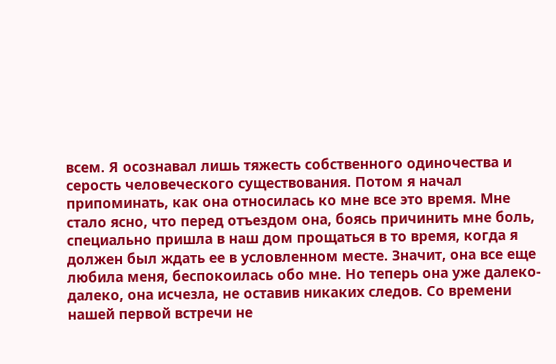всем. Я осознавал лишь тяжесть собственного одиночества и серость человеческого существования. Потом я начал припоминать, как она относилась ко мне все это время. Мне стало ясно, что перед отъездом она, боясь причинить мне боль, специально пришла в наш дом прощаться в то время, когда я должен был ждать ее в условленном месте. Значит, она все еще любила меня, беспокоилась обо мне. Но теперь она уже далеко-далеко, она исчезла, не оставив никаких следов. Со времени нашей первой встречи не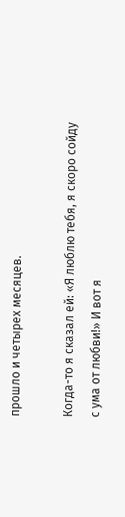прошло и четырех месяцев.

Когда-то я сказал ей: «Я люблю тебя, я скоро сойду с ума от любви!» И вот я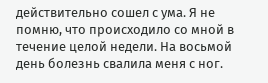действительно сошел с ума. Я не помню, что происходило со мной в течение целой недели. На восьмой день болезнь свалила меня с ног.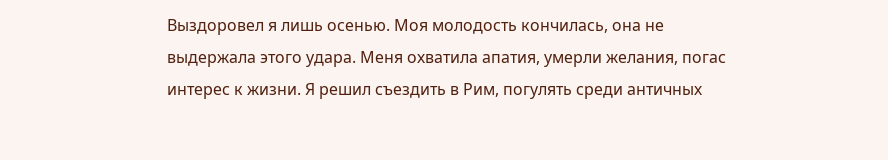Выздоровел я лишь осенью. Моя молодость кончилась, она не выдержала этого удара. Меня охватила апатия, умерли желания, погас интерес к жизни. Я решил съездить в Рим, погулять среди античных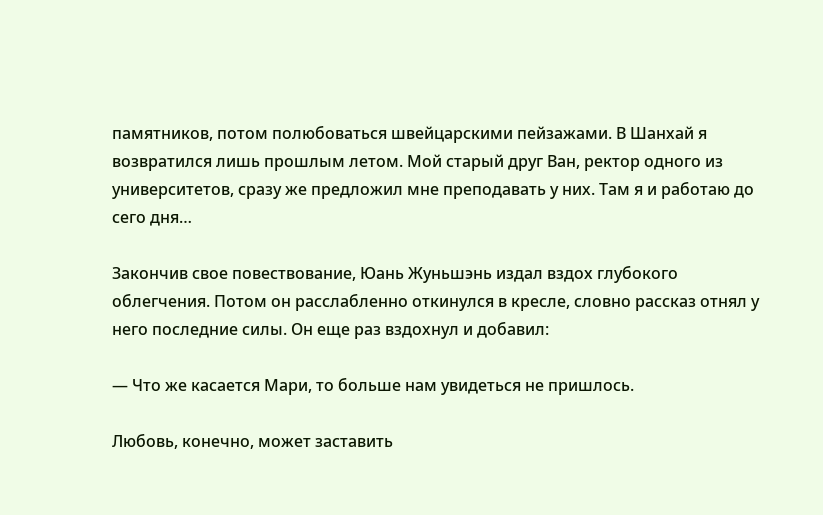памятников, потом полюбоваться швейцарскими пейзажами. В Шанхай я возвратился лишь прошлым летом. Мой старый друг Ван, ректор одного из университетов, сразу же предложил мне преподавать у них. Там я и работаю до сего дня…

Закончив свое повествование, Юань Жуньшэнь издал вздох глубокого облегчения. Потом он расслабленно откинулся в кресле, словно рассказ отнял у него последние силы. Он еще раз вздохнул и добавил:

— Что же касается Мари, то больше нам увидеться не пришлось.

Любовь, конечно, может заставить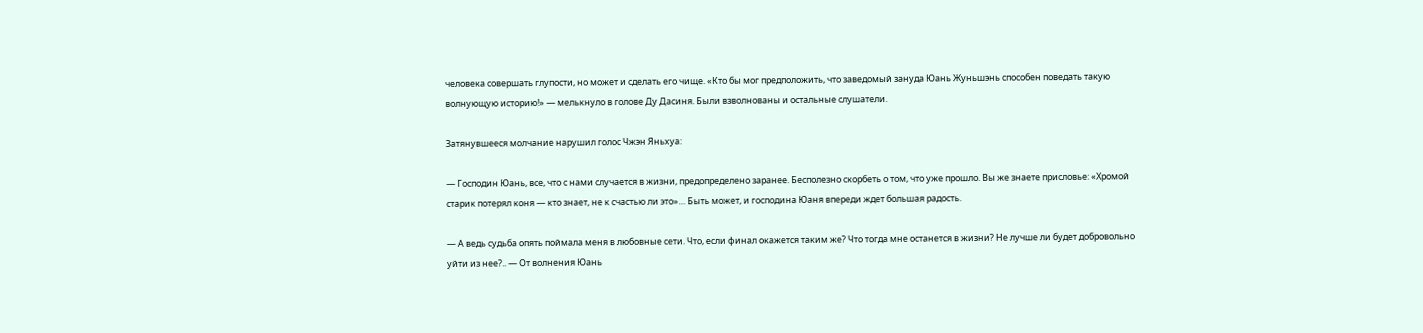человека совершать глупости, но может и сделать его чище. «Кто бы мог предположить, что заведомый зануда Юань Жуньшэнь способен поведать такую волнующую историю!» — мелькнуло в голове Ду Дасиня. Были взволнованы и остальные слушатели.

Затянувшееся молчание нарушил голос Чжэн Яньхуа:

— Господин Юань, все, что с нами случается в жизни, предопределено заранее. Бесполезно скорбеть о том, что уже прошло. Вы же знаете присловье: «Хромой старик потерял коня — кто знает, не к счастью ли это»… Быть может, и господина Юаня впереди ждет большая радость.

— А ведь судьба опять поймала меня в любовные сети. Что, если финал окажется таким же? Что тогда мне останется в жизни? Не лучше ли будет добровольно уйти из нее?.. — От волнения Юань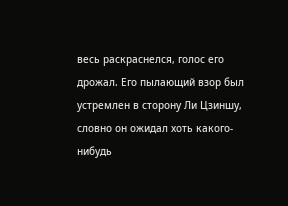весь раскраснелся, голос его дрожал. Его пылающий взор был устремлен в сторону Ли Цзиншу, словно он ожидал хоть какого-нибудь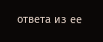ответа из ее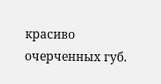красиво очерченных губ.